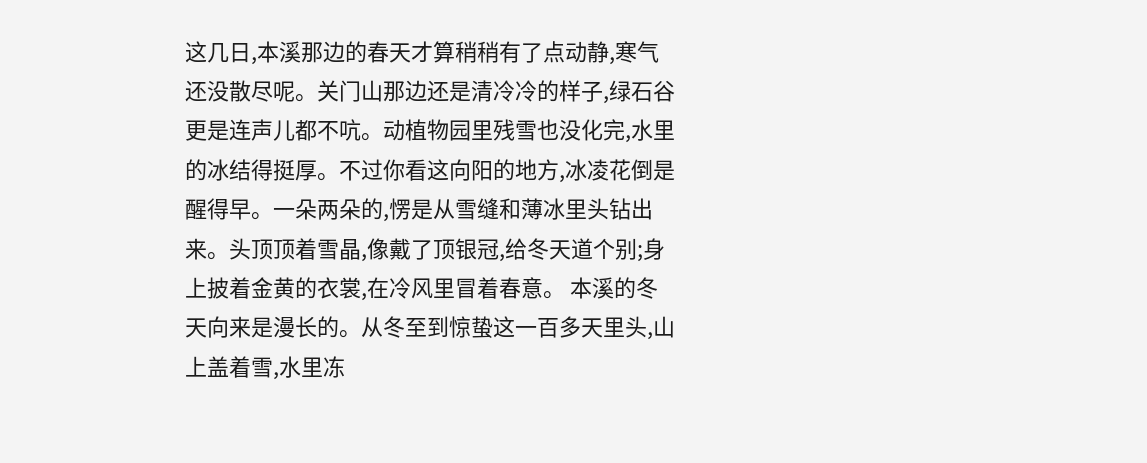这几日,本溪那边的春天才算稍稍有了点动静,寒气还没散尽呢。关门山那边还是清冷冷的样子,绿石谷更是连声儿都不吭。动植物园里残雪也没化完,水里的冰结得挺厚。不过你看这向阳的地方,冰凌花倒是醒得早。一朵两朵的,愣是从雪缝和薄冰里头钻出来。头顶顶着雪晶,像戴了顶银冠,给冬天道个别;身上披着金黄的衣裳,在冷风里冒着春意。 本溪的冬天向来是漫长的。从冬至到惊蛰这一百多天里头,山上盖着雪,水里冻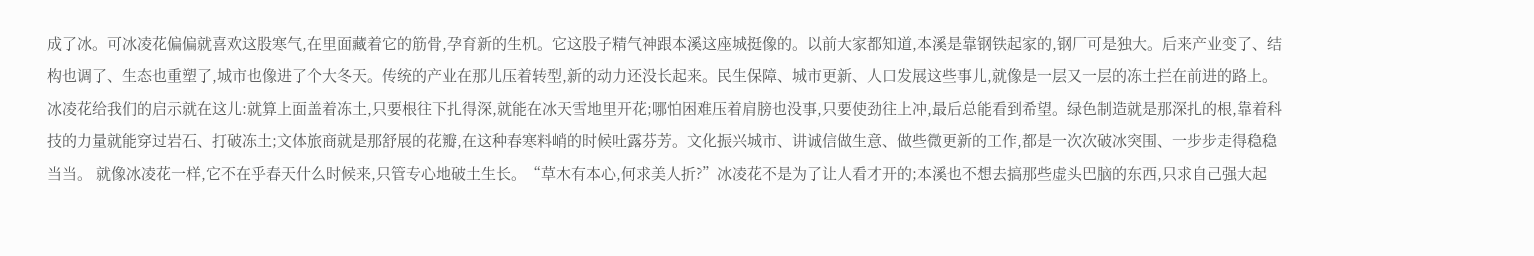成了冰。可冰凌花偏偏就喜欢这股寒气,在里面藏着它的筋骨,孕育新的生机。它这股子精气神跟本溪这座城挺像的。以前大家都知道,本溪是靠钢铁起家的,钢厂可是独大。后来产业变了、结构也调了、生态也重塑了,城市也像进了个大冬天。传统的产业在那儿压着转型,新的动力还没长起来。民生保障、城市更新、人口发展这些事儿,就像是一层又一层的冻土拦在前进的路上。 冰凌花给我们的启示就在这儿:就算上面盖着冻土,只要根往下扎得深,就能在冰天雪地里开花;哪怕困难压着肩膀也没事,只要使劲往上冲,最后总能看到希望。绿色制造就是那深扎的根,靠着科技的力量就能穿过岩石、打破冻土;文体旅商就是那舒展的花瓣,在这种春寒料峭的时候吐露芬芳。文化振兴城市、讲诚信做生意、做些微更新的工作,都是一次次破冰突围、一步步走得稳稳当当。 就像冰凌花一样,它不在乎春天什么时候来,只管专心地破土生长。“草木有本心,何求美人折?”冰凌花不是为了让人看才开的;本溪也不想去搞那些虚头巴脑的东西,只求自己强大起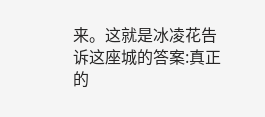来。这就是冰凌花告诉这座城的答案:真正的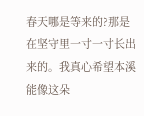春天哪是等来的?那是在坚守里一寸一寸长出来的。我真心希望本溪能像这朵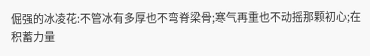倔强的冰凌花:不管冰有多厚也不弯脊梁骨;寒气再重也不动摇那颗初心;在积蓄力量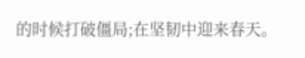的时候打破僵局;在坚韧中迎来春天。